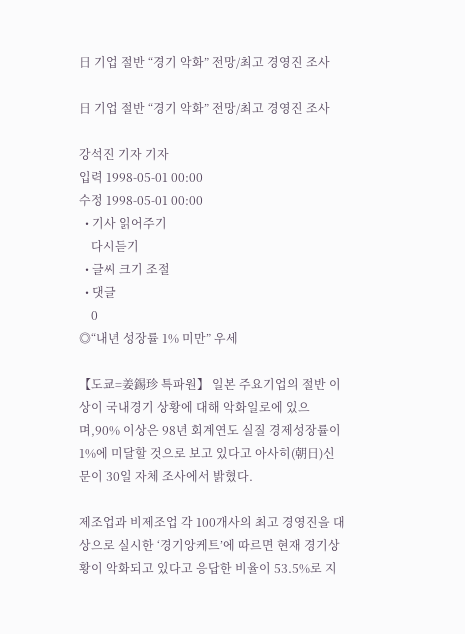日 기업 절반 “경기 악화” 전망/최고 경영진 조사

日 기업 절반 “경기 악화” 전망/최고 경영진 조사

강석진 기자 기자
입력 1998-05-01 00:00
수정 1998-05-01 00:00
  • 기사 읽어주기
    다시듣기
  • 글씨 크기 조절
  • 댓글
    0
◎“내년 성장률 1% 미만” 우세

【도쿄=姜錫珍 특파원】 일본 주요기업의 절반 이상이 국내경기 상황에 대해 악화일로에 있으며,90% 이상은 98년 회계연도 실질 경제성장률이 1%에 미달할 것으로 보고 있다고 아사히(朝日)신문이 30일 자체 조사에서 밝혔다.

제조업과 비제조업 각 100개사의 최고 경영진을 대상으로 실시한 ‘경기앙케트’에 따르면 현재 경기상황이 악화되고 있다고 응답한 비율이 53.5%로 지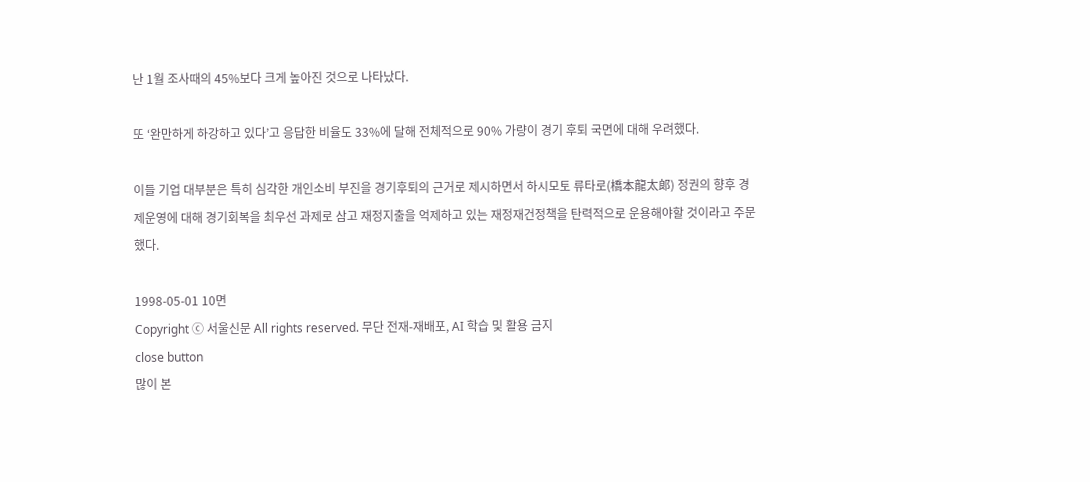난 1월 조사때의 45%보다 크게 높아진 것으로 나타났다.

또 ‘완만하게 하강하고 있다’고 응답한 비율도 33%에 달해 전체적으로 90% 가량이 경기 후퇴 국면에 대해 우려했다.

이들 기업 대부분은 특히 심각한 개인소비 부진을 경기후퇴의 근거로 제시하면서 하시모토 류타로(橋本龍太郞) 정권의 향후 경제운영에 대해 경기회복을 최우선 과제로 삼고 재정지출을 억제하고 있는 재정재건정책을 탄력적으로 운용해야할 것이라고 주문했다.

1998-05-01 10면
Copyright ⓒ 서울신문 All rights reserved. 무단 전재-재배포, AI 학습 및 활용 금지
close button
많이 본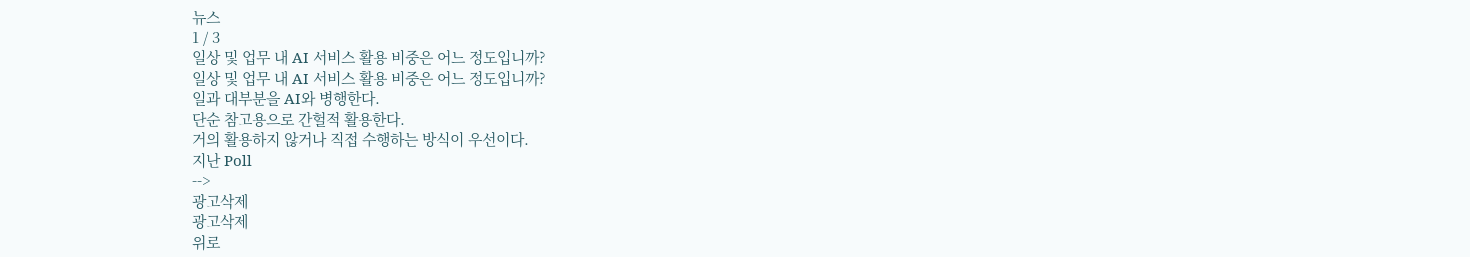뉴스
1 / 3
일상 및 업무 내 AI 서비스 활용 비중은 어느 정도입니까?
일상 및 업무 내 AI 서비스 활용 비중은 어느 정도입니까?
일과 대부분을 AI와 병행한다.
단순 참고용으로 간헐적 활용한다.
거의 활용하지 않거나 직접 수행하는 방식이 우선이다.
지난 Poll
-->
광고삭제
광고삭제
위로